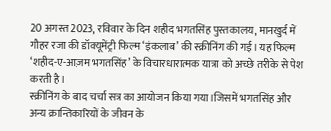20 अगस्त 2023, रविवार के दिन शहीद भगतसिंह पुस्तकालय, मानखुर्द में गौहर रजा की डॉक्यूमेंट्री फिल्म ‘इंकलाब’ की स्क्रीनिंग की गई। यह फिल्म ‘शहीद-ए-आज़म भगतसिंह’ के विचारधारात्मक यात्रा को अच्छे तरीके से पेश करती है।
स्क्रीनिंग के बाद चर्चा सत्र का आयोजन किया गया।जिसमें भगतसिंह और अन्य क्रान्तिकारियों के जीवन के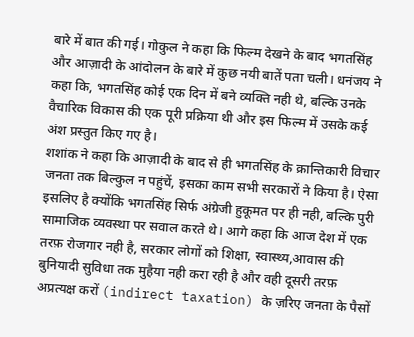बारे में बात की गई। गोकुल ने कहा कि फिल्म देखने के बाद भगतसिंह और आज़ादी के आंदोलन के बारे में कुछ नयी बातें पता चली। धनंजय ने कहा कि, भगतसिंह कोई एक दिन में बने व्यक्ति नही थे, बल्कि उनके वैचारिक विकास की एक पूरी प्रक्रिया थी और इस फिल्म में उसके कई अंश प्रस्तुत किए गए है।
शशांक ने कहा कि आज़ादी के बाद से ही भगतसिंह के क्रान्तिकारी विचार जनता तक बिल्कुल न पहुंचें, इसका काम सभी सरकारों ने किया है। ऐसा इसलिए है क्योंकि भगतसिंह सिर्फ अंग्रेजी हुकूमत पर ही नही, बल्कि पुरी सामाजिक व्यवस्था पर सवाल करते थे। आगे कहा कि आज देश में एक तरफ़ रोजगार नही है, सरकार लोगों को शिक्षा, स्वास्थ्य,आवास की बुनियादी सुविधा तक मुहैया नही करा रही है और वही दूसरी तरफ़ अप्रत्यक्ष करों (indirect taxation) के ज़रिए जनता के पैसों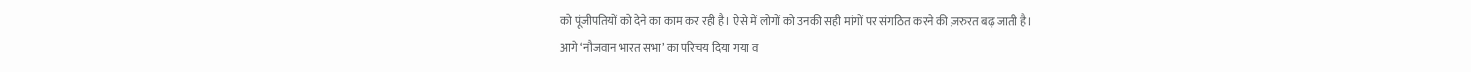को पूंजीपतियों को देने का काम कर रही है। ऐसे में लोगों को उनकी सही मांगों पर संगठित करने की ज़रुरत बढ़ जाती है।
आगे ‘नौजवान भारत सभा’ का परिचय दिया गया व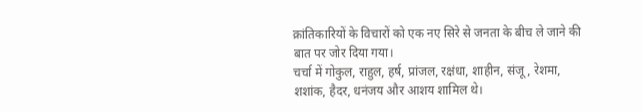क्रांतिकारियों के विचारों को एक नए सिरे से जनता के बीच ले जाने की बात पर जोर दिया गया।
चर्चा में गोकुल, राहुल, हर्ष, प्रांजल, रक्षंधा, शाहीन, संजू, रेशमा, शशांक, हैदर, धनंजय और आशय शामिल थे।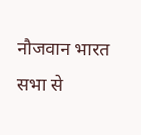नौजवान भारत सभा से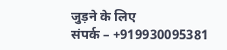जुड़ने के लिए
संपर्क – +919930095381